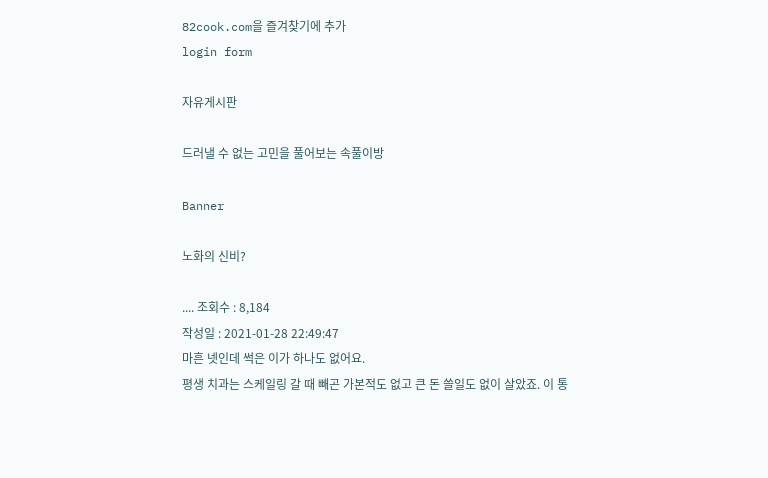82cook.com을 즐겨찾기에 추가
login form

자유게시판

드러낼 수 없는 고민을 풀어보는 속풀이방

Banner

노화의 신비?

.... 조회수 : 8,184
작성일 : 2021-01-28 22:49:47
마흔 넷인데 썩은 이가 하나도 없어요.
평생 치과는 스케일링 갈 때 빼곤 가본적도 없고 큰 돈 쓸일도 없이 살았죠. 이 통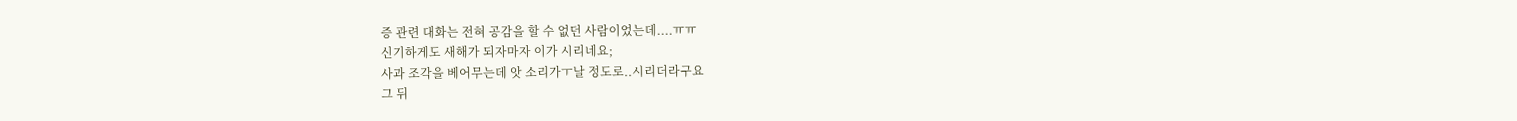증 관련 대화는 전혀 공감을 할 수 없던 사람이었는데....ㅠㅠ
신기하게도 새해가 되자마자 이가 시리네요;
사과 조각을 베어무는데 앗 소리가ㅜ날 정도로..시리더라구요
그 뒤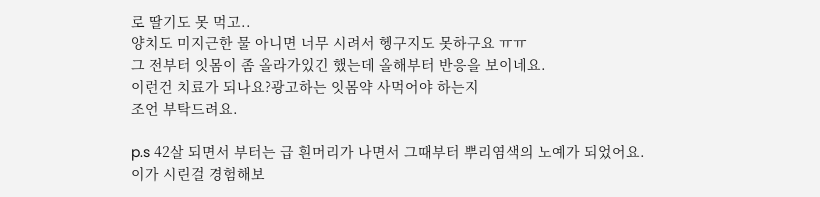로 딸기도 못 먹고..
양치도 미지근한 물 아니면 너무 시려서 헹구지도 못하구요 ㅠㅠ
그 전부터 잇몸이 좀 올라가있긴 했는데 올해부터 반응을 보이네요.
이런건 치료가 되나요?광고하는 잇몸약 사먹어야 하는지
조언 부탁드려요.

p.s 42살 되면서 부터는 급 흰머리가 나면서 그때부터 뿌리염색의 노예가 되었어요.
이가 시린걸 경험해보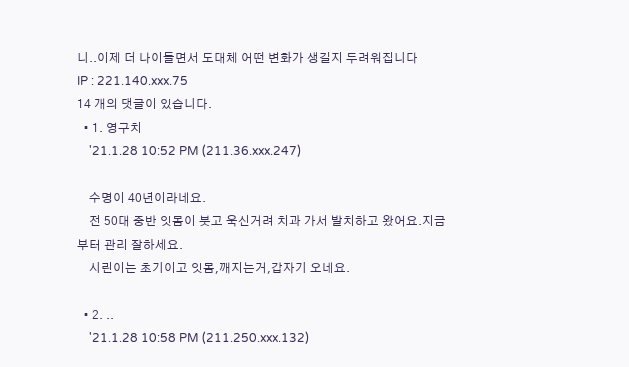니..이제 더 나이들면서 도대체 어떤 변화가 생길지 두려워집니다
IP : 221.140.xxx.75
14 개의 댓글이 있습니다.
  • 1. 영구치
    '21.1.28 10:52 PM (211.36.xxx.247)

    수명이 40년이라네요.
    전 50대 중반 잇몸이 붓고 욱신거려 치과 가서 발치하고 왔어요.지금부터 관리 잘하세요.
    시린이는 초기이고 잇몸,깨지는거,갑자기 오네요.

  • 2. ..
    '21.1.28 10:58 PM (211.250.xxx.132)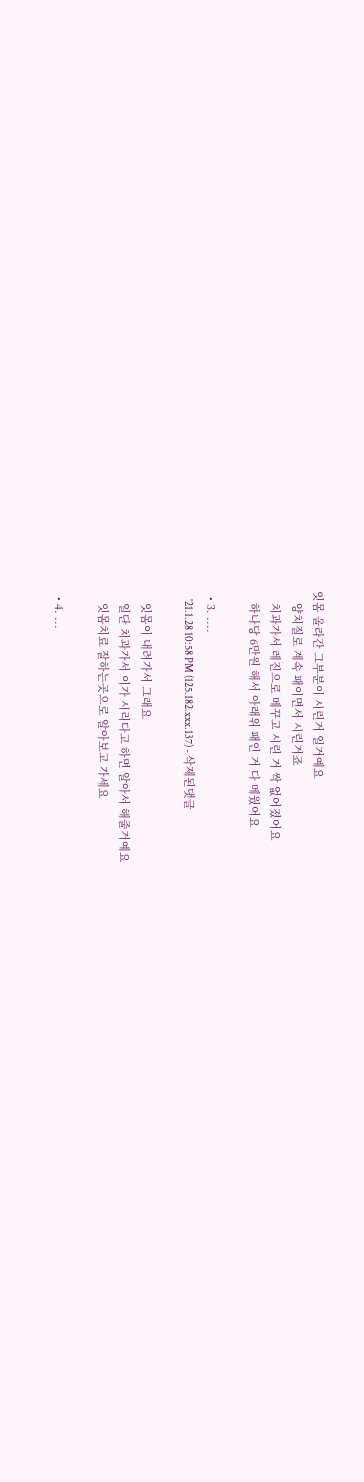잇몸 올라간 그부분이 시린거 일거예요
    양치질로 계속 패이면서 시린거죠
    치과가서 레진으로 메꾸고 시린 거 싹 없어졌어요
    하나당 6만원 해서 아래위 패인 거 다 메웠어요

  • 3. ....
    '21.1.28 10:58 PM (125.182.xxx.137) - 삭제된댓글

    잇몸이 내려가서 그래요
    일단 치과가서 이가 시리다고 하면 알아서 해줄거예요
    잇몸치료 잘하는곳으로 알아보고 가세요

  • 4. ...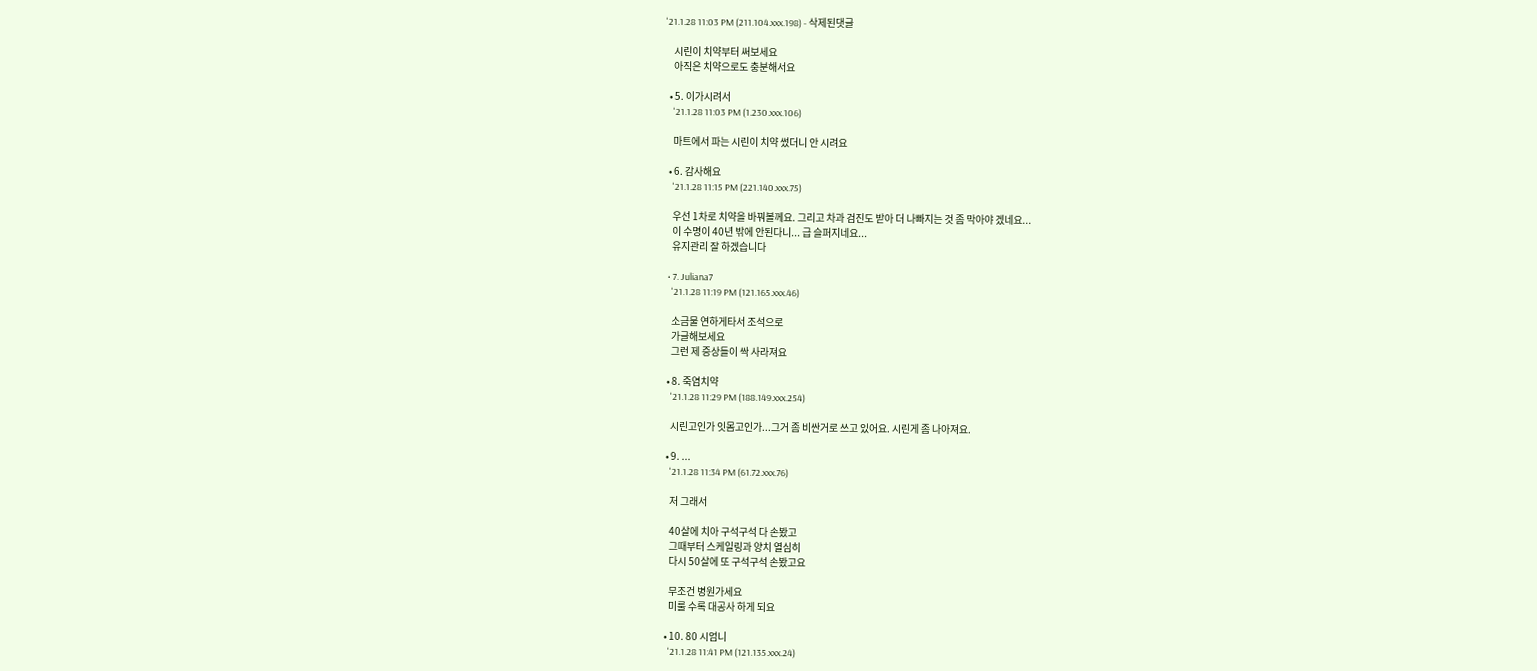'21.1.28 11:03 PM (211.104.xxx.198) - 삭제된댓글

    시린이 치약부터 써보세요
    아직은 치약으로도 충분해서요

  • 5. 이가시려서
    '21.1.28 11:03 PM (1.230.xxx.106)

    마트에서 파는 시린이 치약 썼더니 안 시려요

  • 6. 감사해요
    '21.1.28 11:15 PM (221.140.xxx.75)

    우선 1차로 치약을 바꿔볼께요. 그리고 차과 검진도 받아 더 나빠지는 것 좀 막아야 겠네요...
    이 수명이 40년 밖에 안된다니... 급 슬퍼지네요...
    유지관리 잘 하겠습니다

  • 7. Juliana7
    '21.1.28 11:19 PM (121.165.xxx.46)

    소금물 연하게타서 조석으로
    가글해보세요
    그런 제 증상들이 싹 사라져요

  • 8. 죽염치약
    '21.1.28 11:29 PM (188.149.xxx.254)

    시린고인가 잇몸고인가...그거 좀 비싼거로 쓰고 있어요. 시린게 좀 나아져요.

  • 9. ...
    '21.1.28 11:34 PM (61.72.xxx.76)

    저 그래서

    40살에 치아 구석구석 다 손봤고
    그때부터 스케일링과 양치 열심히
    다시 50살에 또 구석구석 손봤고요

    무조건 병원가세요
    미룰 수록 대공사 하게 되요

  • 10. 80 시엄니
    '21.1.28 11:41 PM (121.135.xxx.24)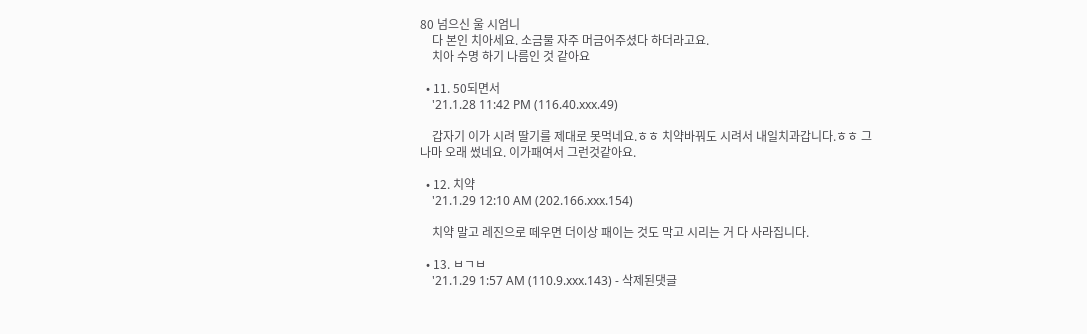80 넘으신 울 시엄니
    다 본인 치아세요. 소금물 자주 머금어주셨다 하더라고요.
    치아 수명 하기 나름인 것 같아요

  • 11. 50되면서
    '21.1.28 11:42 PM (116.40.xxx.49)

    갑자기 이가 시려 딸기를 제대로 못먹네요.ㅎㅎ 치약바꿔도 시려서 내일치과갑니다.ㅎㅎ 그나마 오래 썼네요. 이가패여서 그런것같아요.

  • 12. 치약
    '21.1.29 12:10 AM (202.166.xxx.154)

    치약 말고 레진으로 떼우면 더이상 패이는 것도 막고 시리는 거 다 사라집니다.

  • 13. ㅂㄱㅂ
    '21.1.29 1:57 AM (110.9.xxx.143) - 삭제된댓글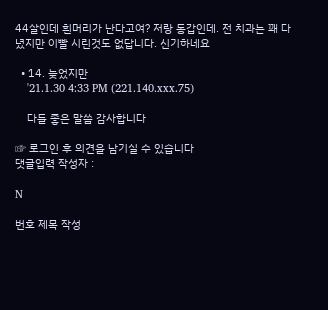44살인데 흰머리가 난다고여? 저랑 동갑인데. 전 치과는 꽤 다녔지만 이빨 시린것도 없답니다. 신기하네요

  • 14. 늦었지만
    '21.1.30 4:33 PM (221.140.xxx.75)

    다들 좋은 말씀 감사합니다

☞ 로그인 후 의견을 남기실 수 있습니다
댓글입력 작성자 :

N

번호 제목 작성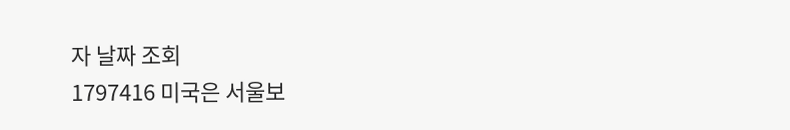자 날짜 조회
1797416 미국은 서울보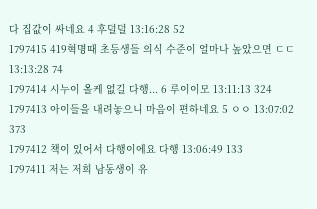다 집값이 싸네요 4 후덜덜 13:16:28 52
1797415 419혁명때 초등생들 의식 수준이 얼마나 높았으면 ㄷㄷ 13:13:28 74
1797414 시누이 올케 없길 다행... 6 루이이모 13:11:13 324
1797413 아이들을 내려놓으니 마음이 편하네요 5 ㅇㅇ 13:07:02 373
1797412 책이 있어서 다행이에요 다행 13:06:49 133
1797411 저는 저희 남동생이 유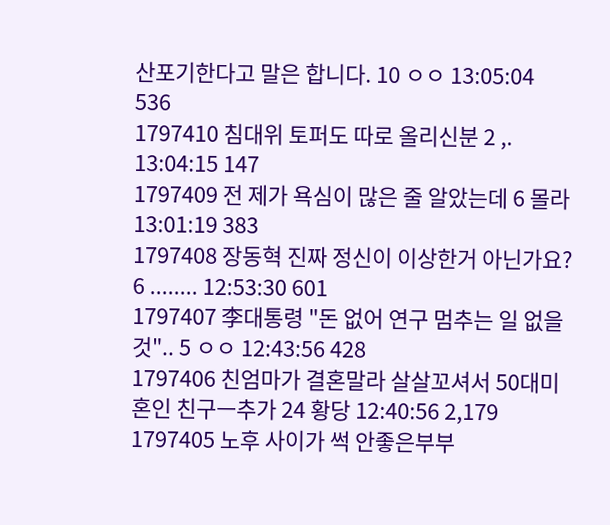산포기한다고 말은 합니다. 10 ㅇㅇ 13:05:04 536
1797410 침대위 토퍼도 따로 올리신분 2 ,. 13:04:15 147
1797409 전 제가 욕심이 많은 줄 알았는데 6 몰라 13:01:19 383
1797408 장동혁 진짜 정신이 이상한거 아닌가요? 6 ........ 12:53:30 601
1797407 李대통령 "돈 없어 연구 멈추는 일 없을 것".. 5 ㅇㅇ 12:43:56 428
1797406 친엄마가 결혼말라 살살꼬셔서 50대미혼인 친구ㅡ추가 24 황당 12:40:56 2,179
1797405 노후 사이가 썩 안좋은부부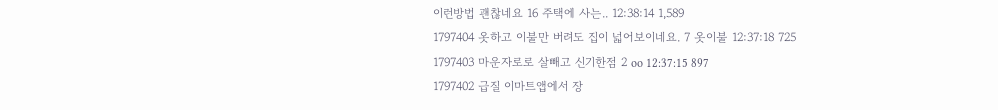이런방법 괜찮네요 16 주택에 사는.. 12:38:14 1,589
1797404 옷하고 이불만 버려도 집이 넓어보이네요. 7 옷이불 12:37:18 725
1797403 마운자로로 살빼고 신기한점 2 oo 12:37:15 897
1797402 급질 이마트앱에서 장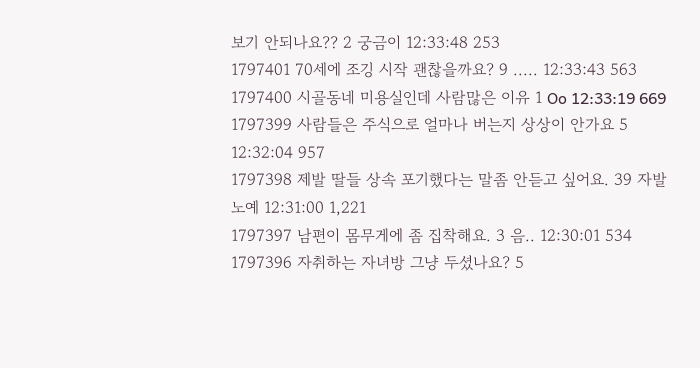보기 안되나요?? 2 궁금이 12:33:48 253
1797401 70세에 조깅 시작 괜찮을까요? 9 ..... 12:33:43 563
1797400 시골동네 미용실인데 사람많은 이유 1 Oo 12:33:19 669
1797399 사람들은 주식으로 얼마나 버는지 상상이 안가요 5 12:32:04 957
1797398 제발 딸들 상속 포기했다는 말좀 안듣고 싶어요. 39 자발노예 12:31:00 1,221
1797397 남편이 몸무게에 좀 집착해요. 3 음.. 12:30:01 534
1797396 자취하는 자녀방 그냥 두셨나요? 5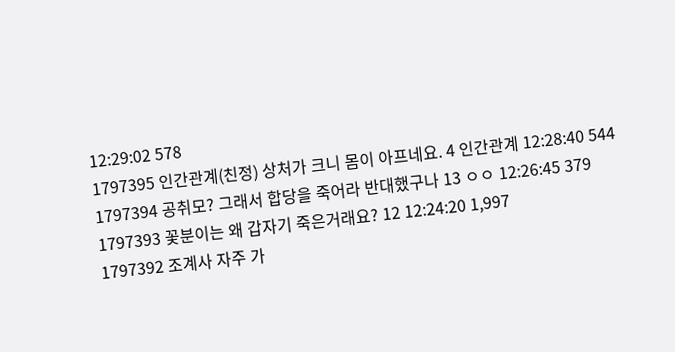12:29:02 578
1797395 인간관계(친정) 상처가 크니 몸이 아프네요. 4 인간관계 12:28:40 544
1797394 공취모? 그래서 합당을 죽어라 반대했구나 13 ㅇㅇ 12:26:45 379
1797393 꽃분이는 왜 갑자기 죽은거래요? 12 12:24:20 1,997
1797392 조계사 자주 가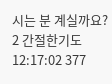시는 분 계실까요? 2 간절한기도 12:17:02 377